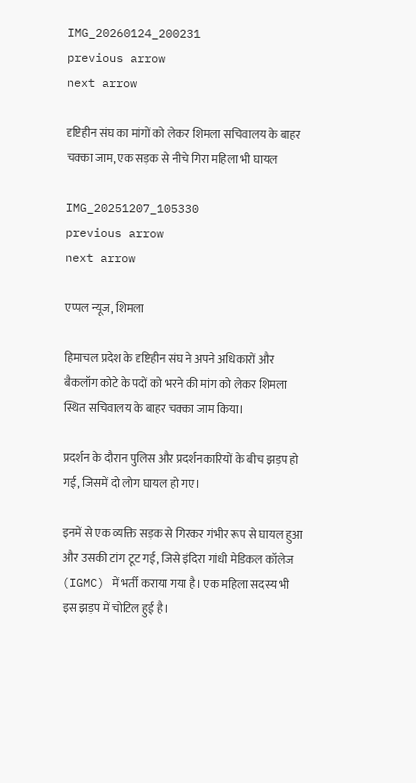IMG_20260124_200231
previous arrow
next arrow

दृष्टिहीन संघ का मांगों को लेकर शिमला सचिवालय के बाहर चक्का जाम, एक सड़क से नीचे गिरा महिला भी घायल

IMG_20251207_105330
previous arrow
next arrow

एप्पल न्यूज, शिमला

हिमाचल प्रदेश के दृष्टिहीन संघ ने अपने अधिकारों और बैकलॉग कोटे के पदों को भरने की मांग को लेकर शिमला स्थित सचिवालय के बाहर चक्का जाम किया।

प्रदर्शन के दौरान पुलिस और प्रदर्शनकारियों के बीच झड़प हो गई, जिसमें दो लोग घायल हो गए।

इनमें से एक व्यक्ति सड़क से गिरकर गंभीर रूप से घायल हुआ और उसकी टांग टूट गई, जिसे इंदिरा गांधी मेडिकल कॉलेज (IGMC) में भर्ती कराया गया है। एक महिला सदस्य भी इस झड़प में चोटिल हुई है।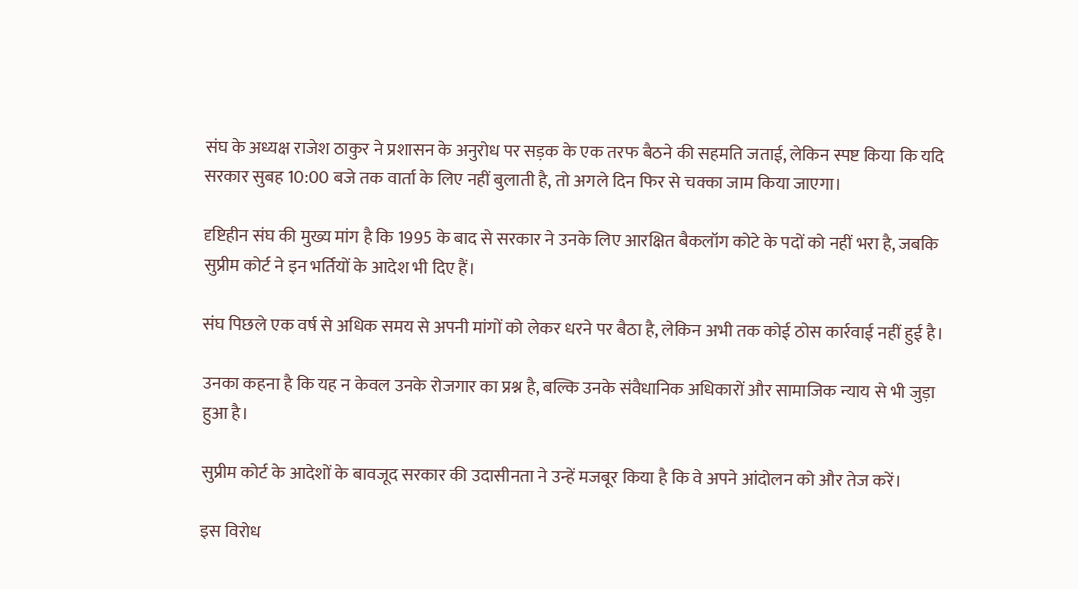संघ के अध्यक्ष राजेश ठाकुर ने प्रशासन के अनुरोध पर सड़क के एक तरफ बैठने की सहमति जताई, लेकिन स्पष्ट किया कि यदि सरकार सुबह 10:00 बजे तक वार्ता के लिए नहीं बुलाती है, तो अगले दिन फिर से चक्का जाम किया जाएगा।

दृष्टिहीन संघ की मुख्य मांग है कि 1995 के बाद से सरकार ने उनके लिए आरक्षित बैकलॉग कोटे के पदों को नहीं भरा है, जबकि सुप्रीम कोर्ट ने इन भर्तियों के आदेश भी दिए हैं।

संघ पिछले एक वर्ष से अधिक समय से अपनी मांगों को लेकर धरने पर बैठा है, लेकिन अभी तक कोई ठोस कार्रवाई नहीं हुई है।

उनका कहना है कि यह न केवल उनके रोजगार का प्रश्न है, बल्कि उनके संवैधानिक अधिकारों और सामाजिक न्याय से भी जुड़ा हुआ है।

सुप्रीम कोर्ट के आदेशों के बावजूद सरकार की उदासीनता ने उन्हें मजबूर किया है कि वे अपने आंदोलन को और तेज करें।

इस विरोध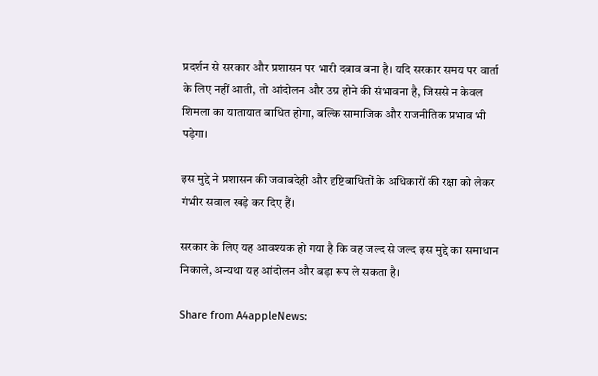प्रदर्शन से सरकार और प्रशासन पर भारी दबाव बना है। यदि सरकार समय पर वार्ता के लिए नहीं आती, तो आंदोलन और उग्र होने की संभावना है, जिससे न केवल शिमला का यातायात बाधित होगा, बल्कि सामाजिक और राजनीतिक प्रभाव भी पड़ेगा।

इस मुद्दे ने प्रशासन की जवाबदेही और दृष्टिबाधितों के अधिकारों की रक्षा को लेकर गंभीर सवाल खड़े कर दिए हैं।

सरकार के लिए यह आवश्यक हो गया है कि वह जल्द से जल्द इस मुद्दे का समाधान निकाले, अन्यथा यह आंदोलन और बड़ा रूप ले सकता है।

Share from A4appleNews: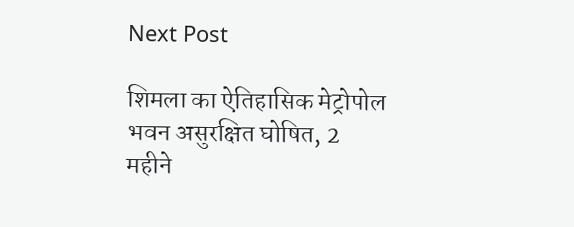Next Post

शिमला का ऐतिहासिक मेट्रोपोल भवन असुरक्षित घोषित, 2 महीने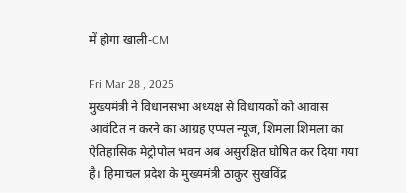में होगा खाली-CM

Fri Mar 28 , 2025
मुख्यमंत्री ने विधानसभा अध्यक्ष से विधायकों को आवास आवंटित न करने का आग्रह एप्पल न्यूज, शिमला शिमला का ऐतिहासिक मेट्रोपोल भवन अब असुरक्षित घोषित कर दिया गया है। हिमाचल प्रदेश के मुख्यमंत्री ठाकुर सुखविंद्र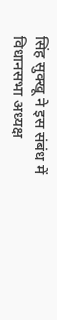सिंह सुक्खू ने इस संबंध में विधानसभा अध्यक्ष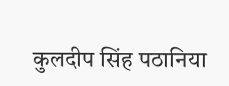कुलदीप सिंह पठानिया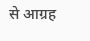से आग्रह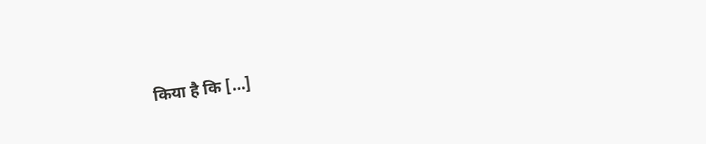किया है कि […]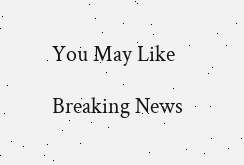You May Like

Breaking News